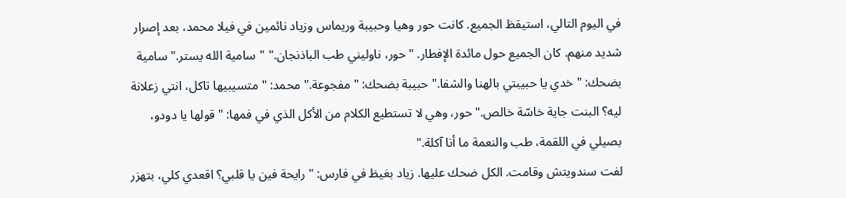في اليوم التالي، استيقظ الجميع. كانت حور وهيا وحبيبة وريماس وزياد نائمين في فيلا محمد، بعد إصرار شديد منهم. كان الجميع حول مائدة الإفطار. "حور، ناوليني طب الباذنجان." "سامية الله يستر." سامية بضحك: "خدي يا حبيبتي بالهنا والشفا." حبيبة بضحك: "مفجوعة." محمد: "متسيبيها تاكل، انتي زعلانة ليه؟ البنت جاية خاسّة خالص." حور، وهي لا تستطيع الكلام من الأكل الذي في فمها: "قولها يا دودو، بصيلي في اللقمة، طب والنعمة ما أنا آكلة."
لفت سندويتش وقامت. الكل ضحك عليها. زياد بغيظ في فارس: "رايحة فين يا قلبي؟ اقعدي كلي، بتهزر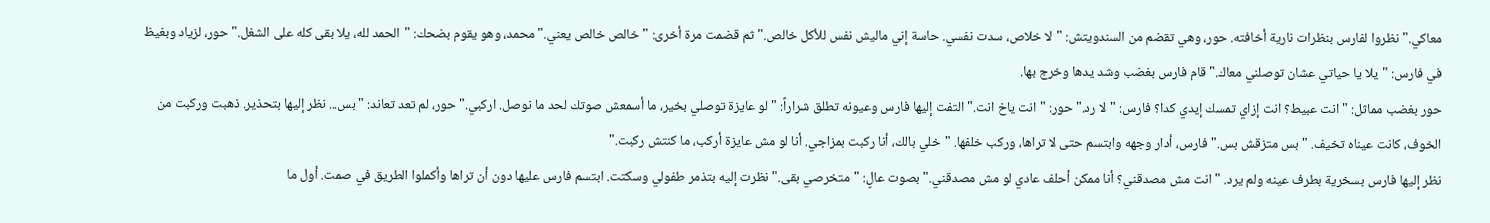معاكي." نظروا لفارس بنظرات نارية أخافته. حور، وهي تقضم من السندويتش: "لا خلاص، سدت نفسي. حاسة إني ماليش نفس للأكل خالص." ثم قضمت مرة أخرى: "خالص خالص يعني." محمد، وهو يقوم بضحك: "الحمد لله، يلا بقى كله على الشغل." حور، لزياد وبغيظ في فارس: "يلا يا حياتي عشان توصلني معاك." قام فارس بغضب وشد يدها وخرج بها.
حور بغضب مماثل: "انت عبيط؟ انت إزاي تمسك إيدي كدا؟ فارس: "لا رد." حور: "انت ياخ انت." التفت إليها فارس وعيونه تطلق شراراً: "لو عايزة توصلي بخير، ما أسمعش صوتك لحد ما نوصل. اركبي." حور، لم تعد تعاند: "بس... نظر إليها بتحذير. ذهبت وركبت من الخوف، كانت عيناه تخيف. "بس متزقش بس." فارس، أدار وجهه وابتسم حتى لا تراها، وركب خلفها. "خلي بالك، أنا ركبت بمزاجي. أنا لو مش عايزة أركب، ما كنتش ركبت."
نظر إليها فارس بسخرية بطرف عينه ولم يرد. "انت مش مصدقني؟ أنا ممكن أحلف عادي لو مش مصدقني." بصوت عالٍ: "متخرصي بقى." نظرت إليه بتذمر طفولي وسكتت. ابتسم فارس عليها دون أن تراها وأكملوا الطريق في صمت. أول ما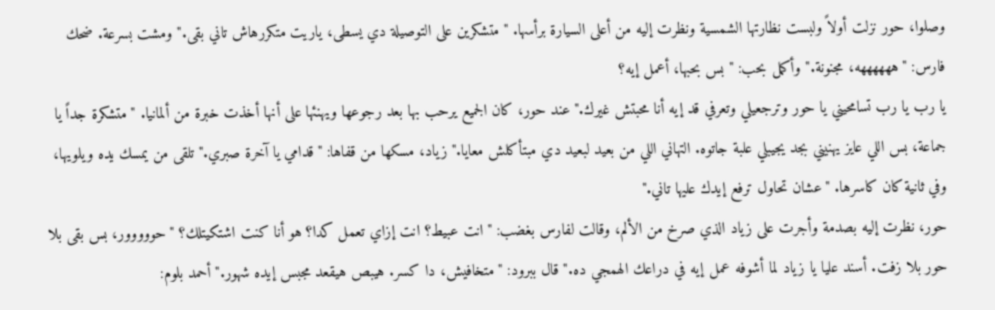وصلوا، حور نزلت أولاً ولبست نظارتها الشمسية ونظرت إليه من أعلى السيارة برأسها. "متشكرين على التوصيلة دي يسطى، ياريت متكررهاش تاني بقى." ومشت بسرعة. ضحك فارس: "ههههههه، مجنونة." وأكمل بحب: "بس بحبها، أعمل إيه؟
يا رب يا رب تسامحيني يا حور وترجعيلي وتعرفي قد إيه أنا محبتش غيرك." عند حور، كان الجميع يرحب بها بعد رجوعها ويهنئها على أنها أخذت خبرة من ألمانيا. "متشكرة جداً يا جماعة، بس اللي عايز يهنيني بجد يجيبلي علبة جاتوه. التهاني اللي من بعيد لبعيد دي مبتأكلش معايا." زياد، مسكها من قفاها: "قدامي يا آخرة صبري." تلقى من يمسك يده ويلويها، وفي ثانية كان كاسرها. "عشان تحاول ترفع إيدك عليها تاني."
حور، نظرت إليه بصدمة وأجرت على زياد الذي صرخ من الألم، وقالت لفارس بغضب: "انت عبيط؟ انت إزاي تعمل كدا؟ هو أنا كنت اشتكيتلك؟ "حووووور، بس بقى بلا حور بلا زفت. أسند عليا يا زياد لما أشوفه عمل إيه في دراعك الهمجي ده." قال ببرود: "متخافيش، دا كسر. هيبص هيقعد مجبس إيده شهور." أحمد بلوم: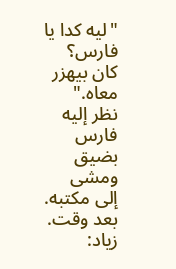"ليه كدا يا فارس؟ كان بيهزر معاه." نظر إليه فارس بضيق ومشى إلى مكتبه. بعد وقت. زياد: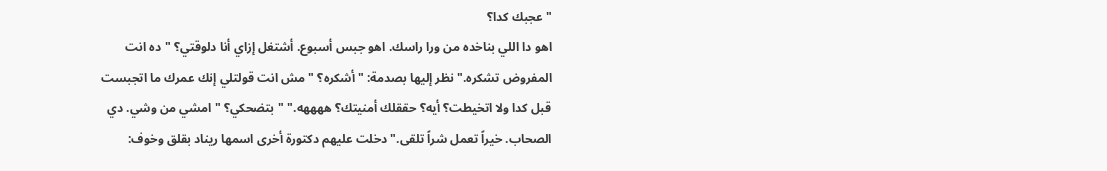"عجبك كدا؟
اهو دا اللي بناخده من ورا راسك. اهو جبس أسبوع. أشتغل إزاي أنا دلوقتي؟ "ده انت المفروض تشكره." نظر إليها بصدمة: "أشكره؟ "مش انت قولتلي إنك عمرك ما اتجبست قبل كدا ولا اتخيطت؟ أيه؟ حققلك أمنيتك؟ ههههه." "بتضحكي؟ "امشي من وشي. دي الصحاب. خيراً تعمل شراً تلقى." دخلت عليهم دكتورة أخرى اسمها ريناد بقلق وخوف: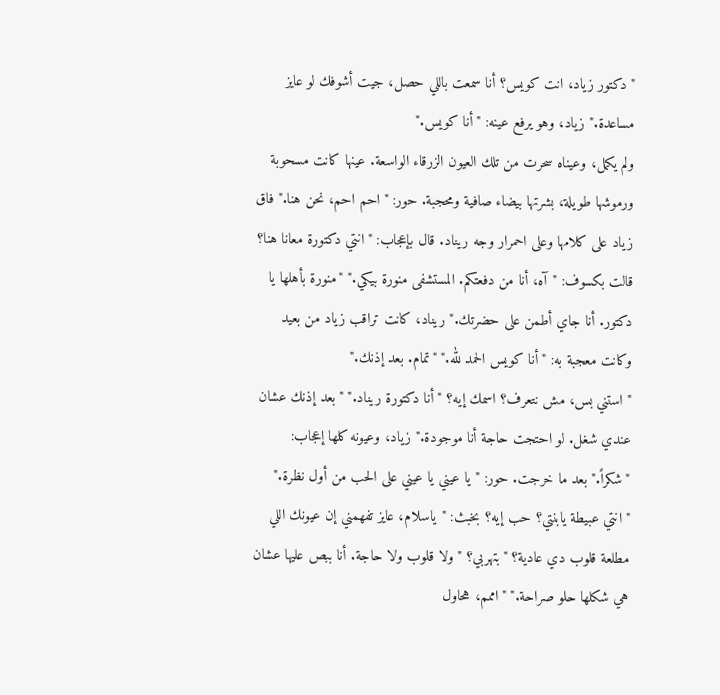"دكتور زياد، انت كويس؟ أنا سمعت باللي حصل، جيت أشوفك لو عايز مساعدة." زياد، وهو يرفع عينه: "أنا كويس."
ولم يكمل، وعيناه سحرت من تلك العيون الزرقاء الواسعة. عينها كانت مسحوبة ورموشها طويلة، بشرتها بيضاء صافية ومحجبة. حور: "احم احم، نحن هنا." فاق زياد على كلامها وعلى احمرار وجه ريناد. قال بإعجاب: "انتي دكتورة معانا هنا؟ قالت بكسوف: "آه، أنا من دفعتكم. المستشفى منورة بيكي." "منورة بأهلها يا دكتور. أنا جاي أطمن على حضرتك." ريناد، كانت تراقب زياد من بعيد وكانت معجبة به: "أنا كويس الحمد لله." "تمام. بعد إذنك."
"استني بس، مش نتعرف؟ اسمك إيه؟ "أنا دكتورة ريناد." "بعد إذنك عشان عندي شغل. لو احتجت حاجة أنا موجودة." زياد، وعيونه كلها إعجاب: "شكراً." بعد ما خرجت. حور: "يا عيني يا عيني على الحب من أول نظرة." "انتي عبيطة يابنتي؟ حب إيه؟ بخبث: "ياسلام، عايز تفهمني إن عيونك اللي مطلعة قلوب دي عادية؟ "بتهربي؟ "ولا قلوب ولا حاجة. أنا ببص عليها عشان هي شكلها حلو صراحة." "اممم، هحاول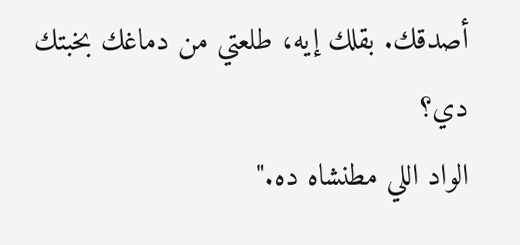أصدقك. بقلك إيه، طلعتي من دماغك بخبتك دي؟
الواد اللي مطنشاه ده."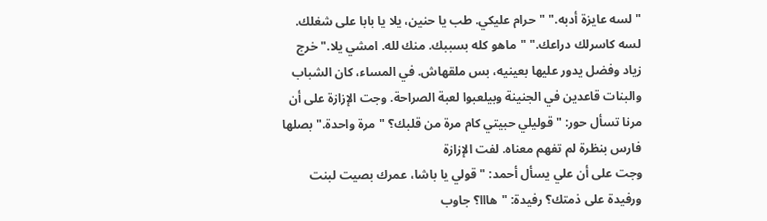"لسه عايزة أدبه." "حرام عليكي. طب يا حنين، يلا يا بابا على شغلك. لسه كاسرلك دراعك." "ماهو كله بسببك. منك لله. امشي يلا." خرج زياد وفضل يدور عليها بعينيه، بس ملقهاش. في المساء، كان الشباب والبنات قاعدين في الجنينة وبيلعبوا لعبة الصراحة. وجت الإزازة على أن مرنا تسأل حور: "قوليلي حبيتي كام مرة من قلبك؟ "مرة واحدة." بصلها فارس بنظرة لم تفهم معناه. لفت الإزازة
وجت على أن علي يسأل أحمد: "قولي يا باشا، عمرك بصيت لبنت ورفيدة على ذمتك؟ رفيدة: "هااا؟ جاوب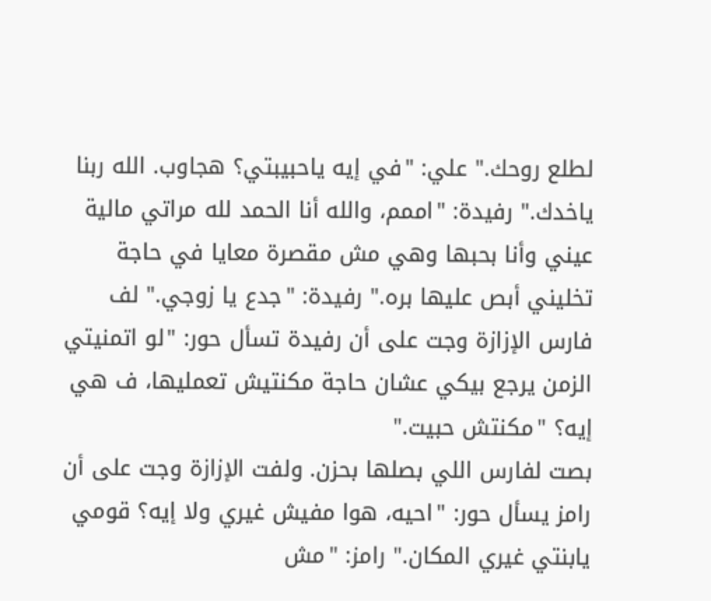لطلع روحك." علي: "في إيه ياحبيبتي؟ هجاوب. الله ربنا ياخدك." رفيدة: "اممم، والله أنا الحمد لله مراتي مالية عيني وأنا بحبها وهي مش مقصرة معايا في حاجة تخليني أبص عليها بره." رفيدة: "جدع يا زوجي." لف فارس الإزازة وجت على أن رفيدة تسأل حور: "لو اتمنيتي الزمن يرجع بيكي عشان حاجة مكنتيش تعمليها، ف هي إيه؟ "مكنتش حبيت."
بصت لفارس اللي بصلها بحزن. ولفت الإزازة وجت على أن رامز يسأل حور: "احيه، هوا مفيش غيري ولا إيه؟ قومي يابنتي غيري المكان." رامز: "مش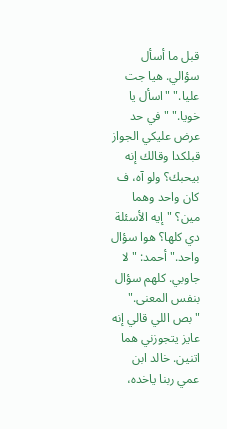قبل ما أسأل سؤالي. هيا جت عليا." "اسأل يا خويا." "في حد عرض عليكي الجواز قبلكدا وقالك إنه بيحبك؟ ولو آه، ف كان واحد وهما مين؟ "إيه الأسئلة دي كلها؟ هوا سؤال واحد." أحمد: "لا جاوبي. كلهم سؤال بنفس المعنى."
"بص اللي قالي إنه عايز يتجوزني هما اتنين. خالد ابن عمي ربنا ياخده،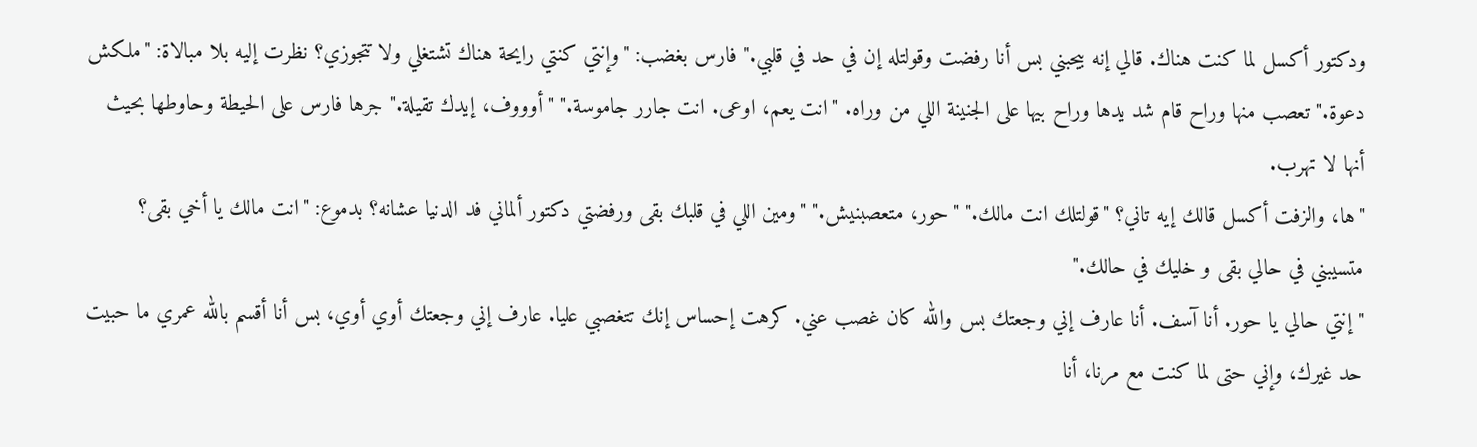ودكتور أكسل لما كنت هناك. قالي إنه بيحبني بس أنا رفضت وقولتله إن في حد في قلبي." فارس بغضب: "وإنتي كنتي رايحة هناك تشتغلي ولا تتجوزي؟ نظرت إليه بلا مبالاة: "ملكش دعوة." تعصب منها وراح قام شد يدها وراح بيها على الجنينة اللي من وراه. "انت يعم، اوعى. انت جارر جاموسة." "أوووف، إيدك تقيلة." جرها فارس على الحيطة وحاوطها بحيث أنها لا تهرب.
"ها، والزفت أكسل قالك إيه تاني؟ "قولتلك انت مالك." "حور، متعصبنيش." "ومين اللي في قلبك بقى ورفضتي دكتور ألماني فد الدنيا عشانه؟ بدموع: "انت مالك يا أخي بقى؟ متسيبني في حالي بقى و خليك في حالك."
"إنتي حالي يا حور. أنا آسف. أنا عارف إني وجعتك بس والله كان غصب عني. كرهت إحساس إنك تتغصبي عليا. عارف إني وجعتك أوي أوي، بس أنا أقسم بالله عمري ما حبيت حد غيرك، وإني حتى لما كنت مع مرنا، أنا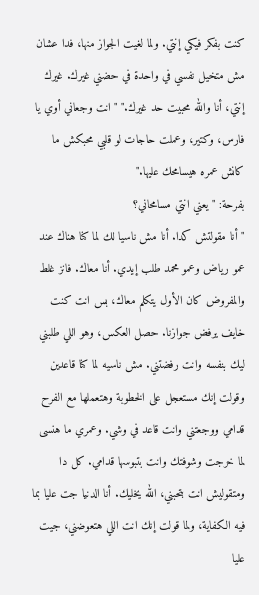كنت بفكر فيكي إنتي. ولما لغيت الجواز منها، فدا عشان مش متخيل نفسي في واحدة في حضني غيرك. غيرك إنتي، أنا والله محبيت حد غيرك." "انت وجعاني أوي يا فارس، وكتير، وعملت حاجات لو قلبي محبكش ما كانش عمره هيسامحك عليها."
بفرحة: "يعني انتي مسامحاني؟
"أنا مقولتش كدا. أنا مش ناسيا لك لما كنا هناك عند عمو رياض وعمو محمد طلب إيدي. أنا معاك. فانز غلط والمفروض كان الأول يتكلم معاك، بس انت كنت خايف يرفض جوازنا. حصل العكس، وهو اللي طلبني ليك بنفسه وانت رفضتني. مش ناسيه لما كنا قاعدين وقولت إنك مستعجل على الخطوبة وهتعملها مع الفرح قدامي ووجعتني وانت قاعد في وشي. وعمري ما هنسى لما خرجت وشوفتك وانت بتبوسها قدامي. كل دا ومتقوليش انت بتحبني، الله يخليك. أنا الدنيا جت عليا بما فيه الكفاية، ولما قولت إنك انت اللي هتعوضني، جيت عليا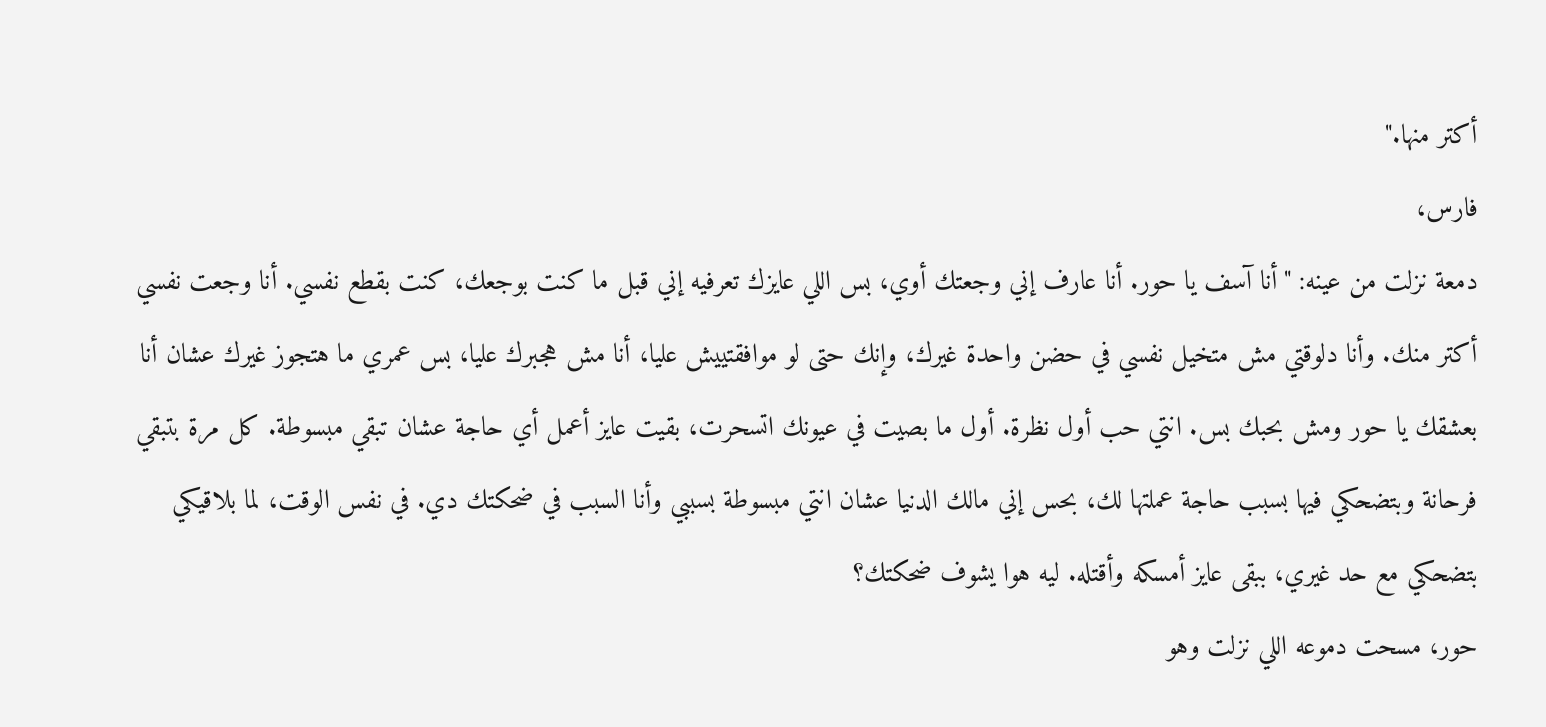أكتر منها."
فارس،
دمعة نزلت من عينه: "أنا آسف يا حور. أنا عارف إني وجعتك أوي، بس اللي عايزك تعرفيه إني قبل ما كنت بوجعك، كنت بقطع نفسي. أنا وجعت نفسي أكتر منك. وأنا دلوقتي مش متخيل نفسي في حضن واحدة غيرك، وإنك حتى لو موافقتييش عليا، أنا مش هجبرك عليا، بس عمري ما هتجوز غيرك عشان أنا بعشقك يا حور ومش بحبك بس. انتي حب أول نظرة. أول ما بصيت في عيونك اتسحرت، بقيت عايز أعمل أي حاجة عشان تبقي مبسوطة. كل مرة بتبقي فرحانة وبتضحكي فيها بسبب حاجة عملتها لك، بحس إني مالك الدنيا عشان انتي مبسوطة بسببي وأنا السبب في ضحكتك دي. في نفس الوقت، لما بلاقيكي بتضحكي مع حد غيري، ببقى عايز أمسكه وأقتله. ليه هوا يشوف ضحكتك؟
حور، مسحت دموعه اللي نزلت وهو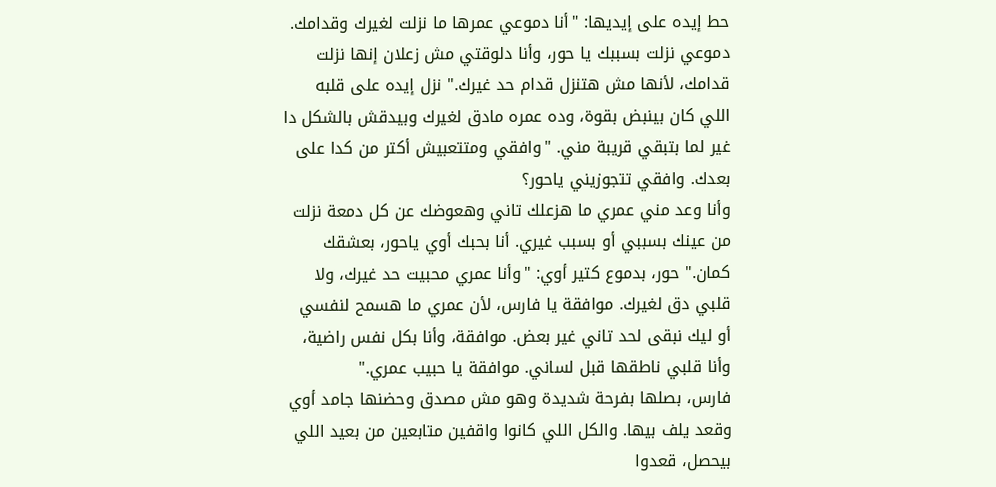حط إيده على إيديها: "أنا دموعي عمرها ما نزلت لغيرك وقدامك. دموعي نزلت بسببك يا حور، وأنا دلوقتي مش زعلان إنها نزلت قدامك، لأنها مش هتنزل قدام حد غيرك." نزل إيده على قلبه اللي كان بينبض بقوة، وده عمره مادق لغيرك وبيدقش بالشكل دا غير لما بتبقي قريبة مني. "وافقي ومتتعبيش أكتر من كدا على بعدك. وافقي تتجوزيني ياحور؟
وأنا وعد مني عمري ما هزعلك تاني وهعوضك عن كل دمعة نزلت من عينك بسببي أو بسبب غيري. أنا بحبك أوي ياحور، بعشقك كمان." حور، بدموع كتير أوي: "وأنا عمري محبيت حد غيرك، ولا قلبي دق لغيرك. موافقة يا فارس، لأن عمري ما هسمح لنفسي أو ليك نبقى لحد تاني غير بعض. موافقة، وأنا بكل نفس راضية، وأنا قلبي ناطقها قبل لساني. موافقة يا حبيب عمري."
فارس، بصلها بفرحة شديدة وهو مش مصدق وحضنها جامد أوي وقعد يلف بيها. والكل اللي كانوا واقفين متابعين من بعيد اللي بيحصل، قعدوا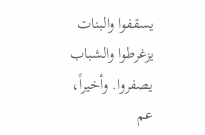يسقفوا والبنات يزغرطوا والشباب يصفروا. وأخيراً، عم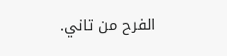الفرح من تاني.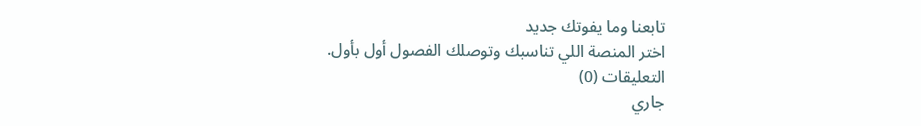تابعنا وما يفوتك جديد
اختر المنصة اللي تناسبك وتوصلك الفصول أول بأول.
التعليقات (0)
جاري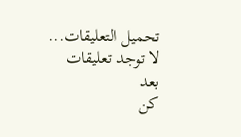تحميل التعليقات...
لا توجد تعليقات بعد
كن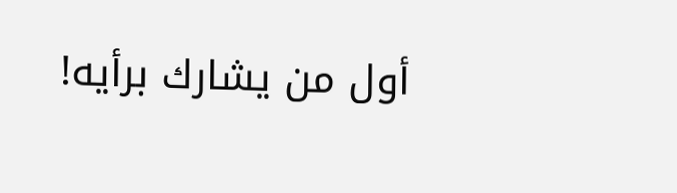أول من يشارك برأيه!